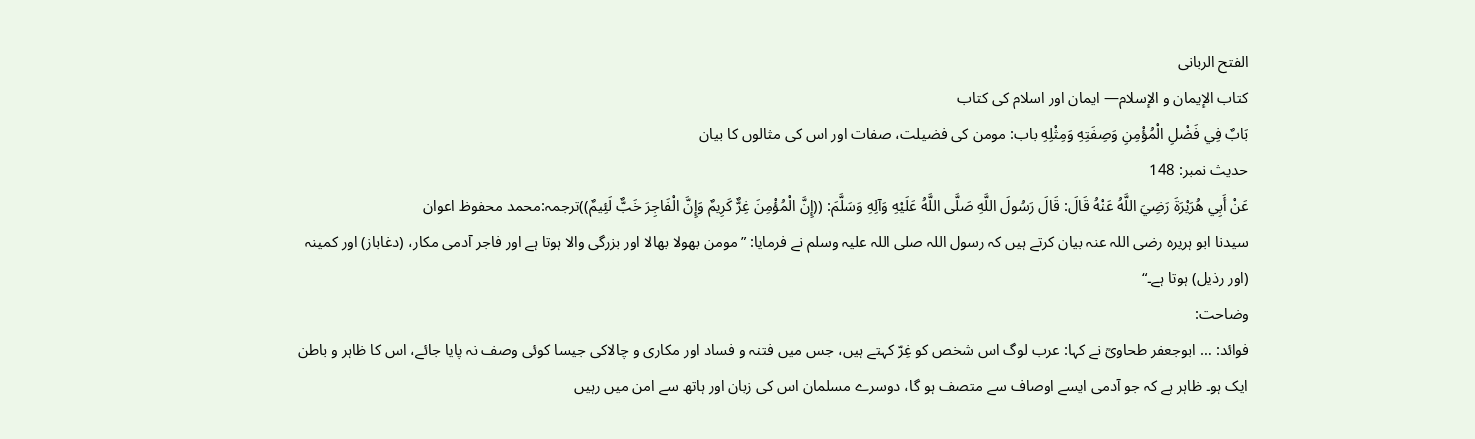الفتح الربانی
كتاب الإيمان و الإسلام— ایمان اور اسلام کی کتاب
بَابٌ فِي فَضْلِ الْمُؤْمِنِ وَصِفَتِهِ وَمِثْلِهِ باب: مومن کی فضیلت، صفات اور اس کی مثالوں کا بیان
حدیث نمبر: 148
عَنْ أَبِي هُرَيْرَةَ رَضِيَ اللَّهُ عَنْهُ قَالَ: قَالَ رَسُولَ اللَّهِ صَلَّى اللَّهُ عَلَيْهِ وَآلِهِ وَسَلَّمَ: ((إِنَّ الْمُؤْمِنَ غِرٌّ كَرِيمٌ وَإِنَّ الْفَاجِرَ خَبٌّ لَئِيمٌ))ترجمہ:محمد محفوظ اعوان
سیدنا ابو ہریرہ رضی اللہ عنہ بیان کرتے ہیں کہ رسول اللہ صلی اللہ علیہ وسلم نے فرمایا: ”مومن بھولا بھالا اور بزرگی والا ہوتا ہے اور فاجر آدمی مکار، (دغاباز) اور کمینہ (اور رذیل) ہوتا ہے۔“
وضاحت:
فوائد: … ابوجعفر طحاویؒ نے کہا: عرب لوگ اس شخص کو غِرّ کہتے ہیں، جس میں فتنہ و فساد اور مکاری و چالاکی جیسا کوئی وصف نہ پایا جائے، اس کا ظاہر و باطن ایک ہو۔ ظاہر ہے کہ جو آدمی ایسے اوصاف سے متصف ہو گا، دوسرے مسلمان اس کی زبان اور ہاتھ سے امن میں رہیں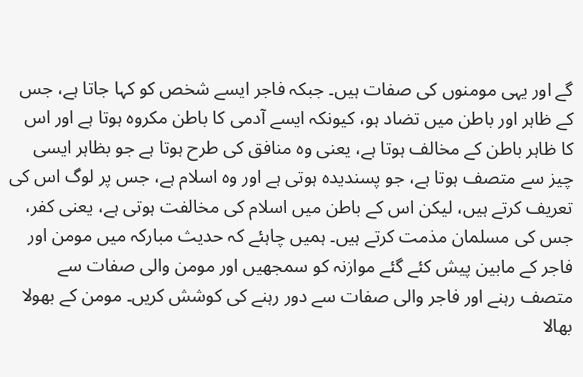گے اور یہی مومنوں کی صفات ہیں۔ جبکہ فاجر ایسے شخص کو کہا جاتا ہے، جس کے ظاہر اور باطن میں تضاد ہو، کیونکہ ایسے آدمی کا باطن مکروہ ہوتا ہے اور اس کا ظاہر باطن کے مخالف ہوتا ہے، یعنی وہ منافق کی طرح ہوتا ہے جو بظاہر ایسی چیز سے متصف ہوتا ہے، جو پسندیدہ ہوتی ہے اور وہ اسلام ہے، جس پر لوگ اس کی تعریف کرتے ہیں، لیکن اس کے باطن میں اسلام کی مخالفت ہوتی ہے، یعنی کفر، جس کی مسلمان مذمت کرتے ہیں۔ ہمیں چاہئے کہ حدیث مبارکہ میں مومن اور فاجر کے مابین پیش کئے گئے موازنہ کو سمجھیں اور مومن والی صفات سے متصف رہنے اور فاجر والی صفات سے دور رہنے کی کوشش کریں۔ مومن کے بھولا بھالا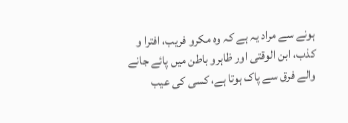ہونے سے مراد یہ ہے کہ وہ مکرو فریب، افترا و کذب، ابن الوقتی اور ظاہرو باطن میں پائے جانے والے فرق سے پاک ہوتا ہے، کسی کی عیب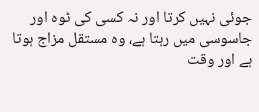جوئی نہیں کرتا اور نہ کسی کی ٹوہ اور جاسوسی میں رہتا ہے، وہ مستقل مزاج ہوتا ہے اور وقت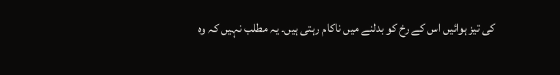کی تیز ہوائیں اس کے رخ کو بدلنے میں ناکام رہتی ہیں۔ یہ مطلب نہیں کہ وہ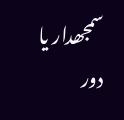سمجھدار یا دور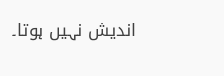اندیش نہیں ہوتا۔